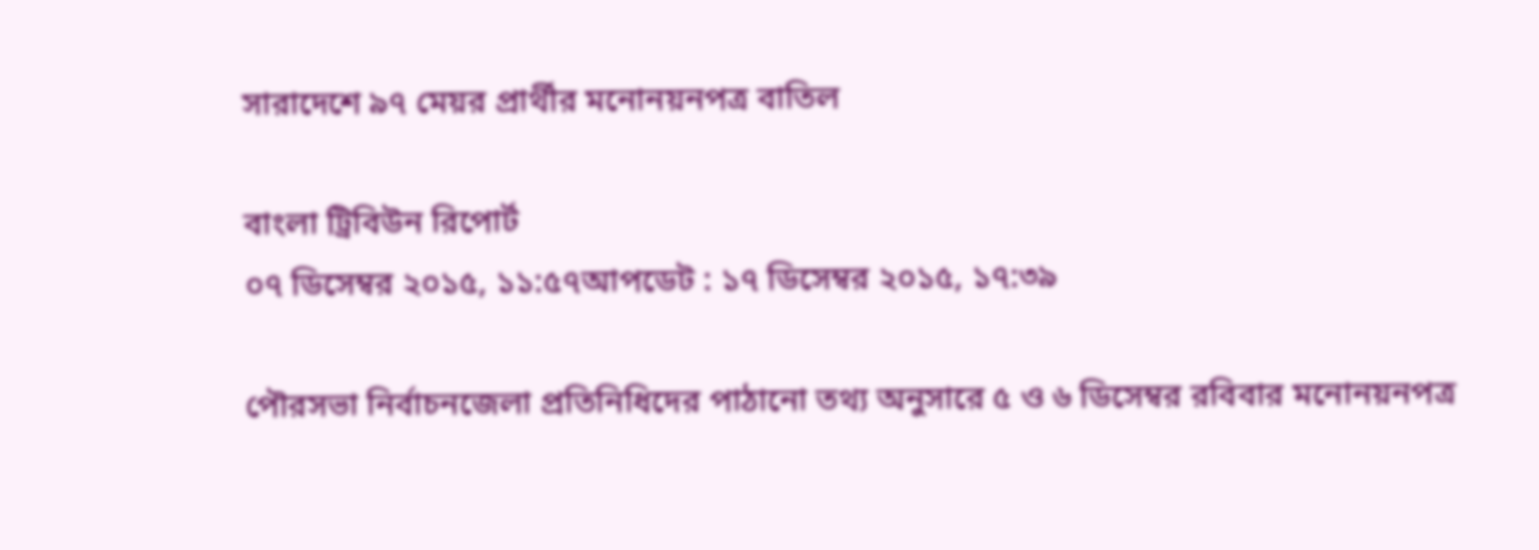সারাদেশে ৯৭ মেয়র প্রার্থীর মনোনয়নপত্র বাতিল

বাংলা ট্রিবিউন রিপোর্ট
০৭ ডিসেম্বর ২০১৫, ১১:৫৭আপডেট : ১৭ ডিসেম্বর ২০১৫, ১৭:৩৯

পৌরসভা নির্বাচনজেলা প্রতিনিধিদের পাঠানো তথ্য অনুসারে ৫ ও ৬ ডিসেম্বর রবিবার মনোনয়নপত্র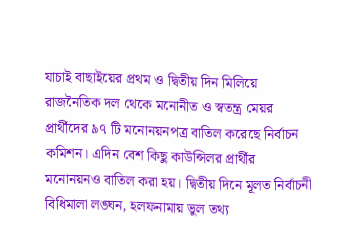যাচাই বাছাইয়ের প্রথম ও দ্বিতীয় দিন মিলিয়ে রাজনৈতিক দল থেকে মনোনীত ও স্বতন্ত্র মেয়র প্রার্থীদের ৯৭ টি মনোনয়নপত্র বাতিল করেছে নির্বাচন কমিশন। এদিন বেশ কিছু কাউন্সিলর প্রার্থীর মনোনয়নও বাতিল করা হয়। দ্বিতীয় দিনে মূলত নির্বাচনী বিধিমালা লঙ্ঘন, হলফনামায় ভুল তথ্য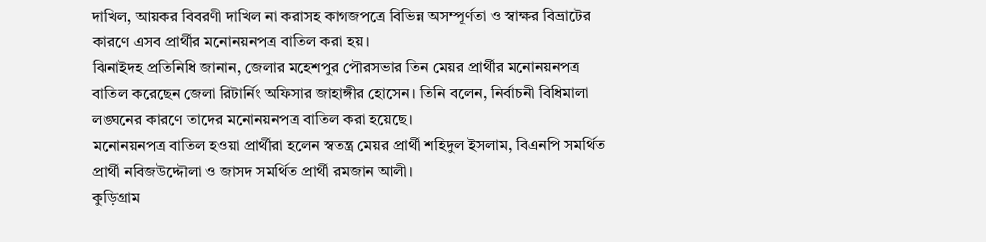দাখিল, আয়কর বিবরণী দাখিল না করাসহ কাগজপত্রে বিভিন্ন অসম্পূর্ণতা ও স্বাক্ষর বিভ্রাটের কারণে এসব প্রার্থীর মনোনয়নপত্র বাতিল করা হয়।
ঝিনাইদহ প্রতিনিধি জানান, জেলার মহেশপুর পৌরসভার তিন মেয়র প্রার্থীর মনোনয়নপত্র বাতিল করেছেন জেলা রিটার্নিং অফিসার জাহাঙ্গীর হোসেন। তিনি বলেন, নির্বাচনী বিধিমালা লঙ্ঘনের কারণে তাদের মনোনয়নপত্র বাতিল করা হয়েছে।
মনোনয়নপত্র বাতিল হওয়া প্রার্থীরা হলেন স্বতন্ত্র মেয়র প্রার্থী শহিদুল ইসলাম, বিএনপি সমর্থিত প্রার্থী নবিজউদ্দৌলা ও জাসদ সমর্থিত প্রার্থী রমজান আলী।
কুড়িগ্রাম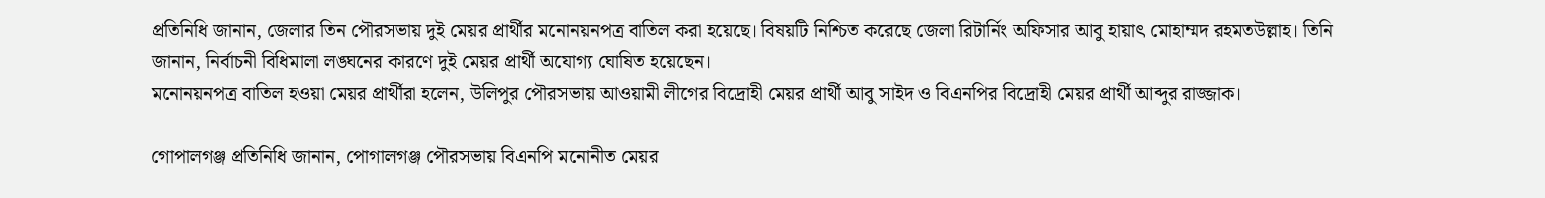প্রতিনিধি জানান, জেলার তিন পৌরসভায় দুই মেয়র প্রার্থীর মনোনয়নপত্র বাতিল করা হয়েছে। বিষয়টি নিশ্চিত করেছে জেলা রিটার্নিং অফিসার আবু হায়াৎ মোহাম্মদ রহমতউল্লাহ। তিনি জানান, নির্বাচনী বিধিমালা লঙ্ঘনের কারণে দুই মেয়র প্রার্থী অযোগ্য ঘোষিত হয়েছেন।
মনোনয়নপত্র বাতিল হওয়া মেয়র প্রার্থীরা হলেন, উলিপুর পৌরসভায় আওয়ামী লীগের বিদ্রোহী মেয়র প্রার্থী আবু সাইদ ও বিএনপির বিদ্রোহী মেয়র প্রার্থী আব্দুর রাজ্জাক।

গোপালগঞ্জ প্রতিনিধি জানান, পোগালগঞ্জ পৌরসভায় বিএনপি মনোনীত মেয়র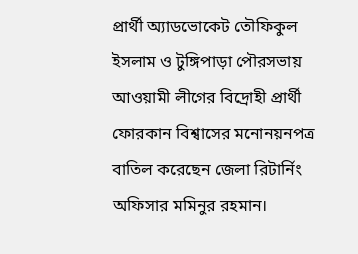প্রার্থী অ্যাডভোকেট তৌফিকুল ইসলাম ও টুঙ্গিপাড়া পৌরসভায় আওয়ামী লীগের বিদ্রোহী প্রার্থী ফোরকান বিশ্বাসের মনোনয়নপত্র বাতিল করেছেন জেলা রিটার্নিং অফিসার মমিনুর রহমান।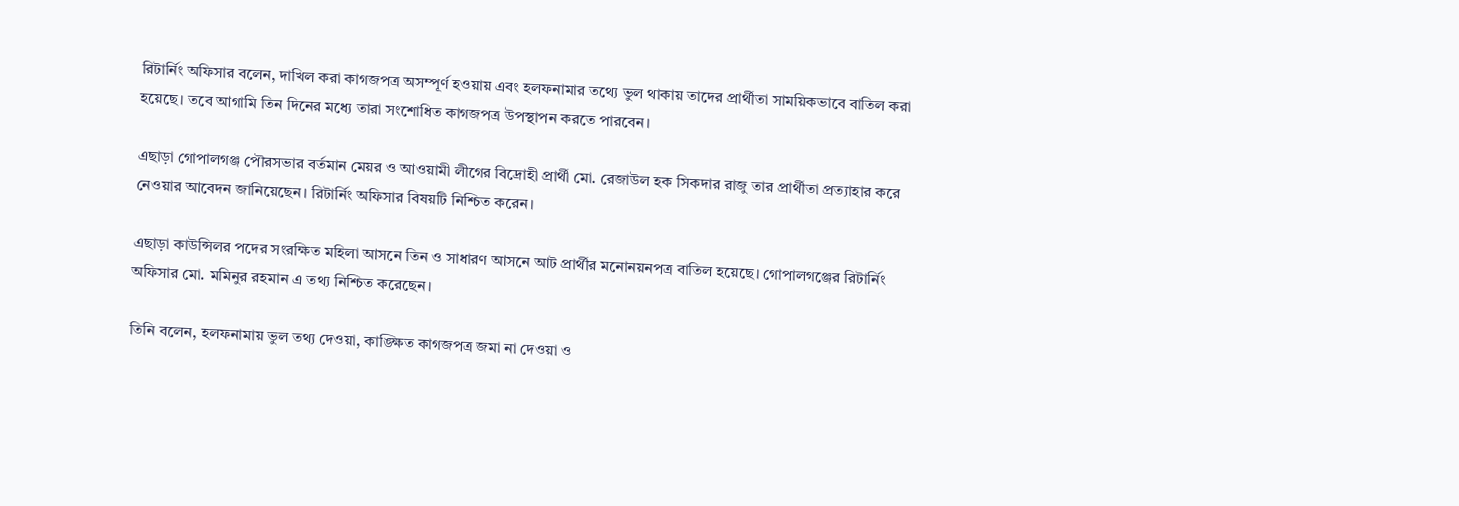রিটার্নিং অফিসার বলেন, দাখিল করা কাগজপত্র অসম্পূর্ণ হওয়ায় এবং হলফনামার তথ্যে ভুল থাকায় তাদের প্রার্থীতা সাময়িকভাবে বাতিল করা হয়েছে। তবে আগামি তিন দিনের মধ্যে তারা সংশোধিত কাগজপত্র উপস্থাপন করতে পারবেন।

এছাড়া গোপালগঞ্জ পৌরসভার বর্তমান মেয়র ও আওয়ামী লীগের বিদ্রোহী প্রার্থী মো. রেজাউল হক সিকদার রাজু তার প্রার্থীতা প্রত্যাহার করে নেওয়ার আবেদন জানিয়েছেন। রিটার্নিং অফিসার বিষয়টি নিশ্চিত করেন।

এছাড়া কাউন্সিলর পদের সংরক্ষিত মহিলা আসনে তিন ও সাধারণ আসনে আট প্রার্থীর মনোনয়নপত্র বাতিল হয়েছে। গোপালগঞ্জের রিটার্নিং অফিসার মো. মমিনুর রহমান এ তথ্য নিশ্চিত করেছেন।

তিনি বলেন, হলফনামায় ভুল তথ্য দেওয়া, কাঙ্ক্ষিত কাগজপত্র জমা না দেওয়া ও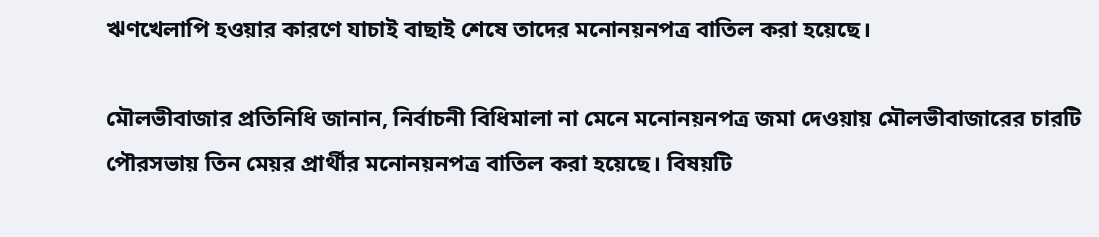ঋণখেলাপি হওয়ার কারণে যাচাই বাছাই শেষে তাদের মনোনয়নপত্র বাতিল করা হয়েছে।

মৌলভীবাজার প্রতিনিধি জানান, নির্বাচনী বিধিমালা না মেনে মনোনয়নপত্র জমা দেওয়ায় মৌলভীবাজারের চারটি পৌরসভায় তিন মেয়র প্রার্থীর মনোনয়নপত্র বাতিল করা হয়েছে। বিষয়টি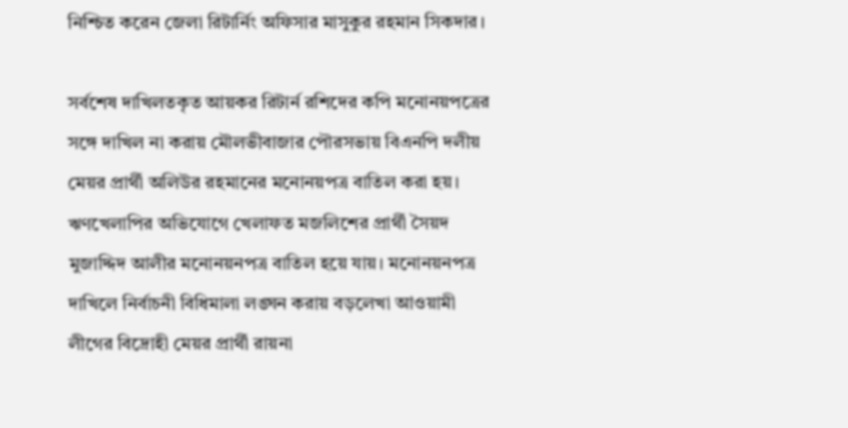নিশ্চিত করেন জেলা রিটার্নিং অফিসার মাসুকুর রহমান সিকদার।

সর্বশেষ দাখিলতকৃত আয়কর রিটার্ন রশিদের কপি মনোনয়পত্রের সঙ্গে দাখিল না করায় মৌলভীবাজার পৌরসভায় বিএনপি দলীয় মেয়র প্রার্থী অলিউর রহমানের মনোনয়পত্র বাতিল করা হয়। ঋণখেলাপির অভিযোগে খেলাফত মজলিশের প্রার্থী সৈয়দ মুজাদ্দিদ আলীর মনোনয়নপত্র বাতিল হয়ে যায়। মনোনয়নপত্র দাখিলে নির্বাচনী বিধিমালা লঙ্ঘন করায় বড়লেখা আওয়ামী লীগের বিদ্রোহী মেয়র প্রার্থী রায়না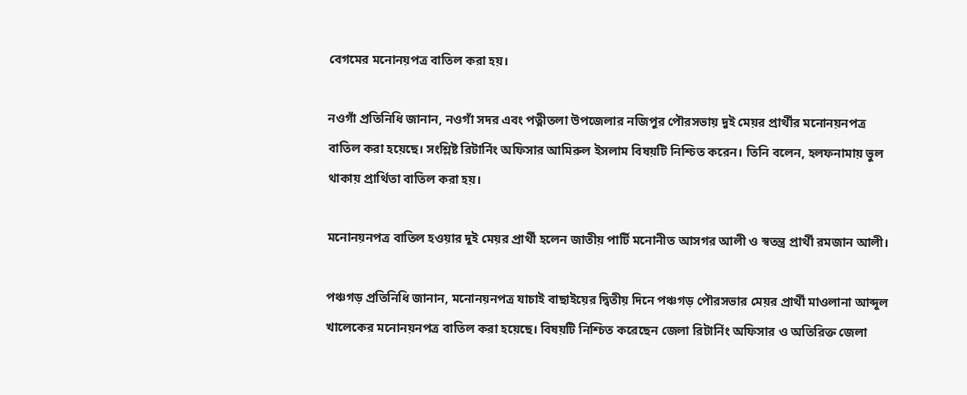বেগমের মনোনয়পত্র বাতিল করা হয়।

নওগাঁ প্রতিনিধি জানান, নওগাঁ সদর এবং পত্নীতলা উপজেলার নজিপুর পৌরসভায় দুই মেয়র প্রার্থীর মনোনয়নপত্র বাতিল করা হয়েছে। সংশ্লিষ্ট রিটার্নিং অফিসার আমিরুল ইসলাম বিষয়টি নিশ্চিত করেন। তিনি বলেন, হলফনামায় ভুল থাকায় প্রার্থিতা বাতিল করা হয়।

মনোনয়নপত্র বাতিল হওয়ার দুই মেয়র প্রার্থী হলেন জাতীয় পার্টি মনোনীত আসগর আলী ও স্বতন্ত্র প্রার্থী রমজান আলী।

পঞ্চগড় প্রতিনিধি জানান, মনোনয়নপত্র যাচাই বাছাইয়ের দ্বিতীয় দিনে পঞ্চগড় পৌরসভার মেয়র প্রার্থী মাওলানা আব্দুল খালেকের মনোনয়নপত্র বাতিল করা হয়েছে। বিষয়টি নিশ্চিত করেছেন জেলা রিটার্নিং অফিসার ও অতিরিক্ত জেলা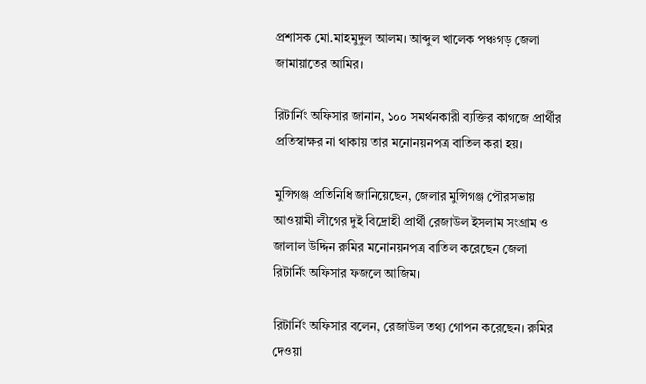প্রশাসক মো.মাহমুদুল আলম। আব্দুল খালেক পঞ্চগড় জেলা জামায়াতের আমির।

রিটার্নিং অফিসার জানান, ১০০ সমর্থনকারী ব্যক্তির কাগজে প্রার্থীর প্রতিস্বাক্ষর না থাকায় তার মনোনয়নপত্র বাতিল করা হয়।

মুন্সিগঞ্জ প্রতিনিধি জানিয়েছেন, জেলার মুন্সিগঞ্জ পৌরসভায় আওয়ামী লীগের দুই বিদ্রোহী প্রার্থী রেজাউল ইসলাম সংগ্রাম ও জালাল উদ্দিন রুমির মনোনয়নপত্র বাতিল করেছেন জেলা রিটার্নিং অফিসার ফজলে আজিম।

রিটার্নিং অফিসার বলেন, রেজাউল তথ্য গোপন করেছেন। রুমির দেওয়া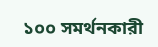১০০ সমর্থনকারী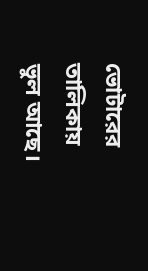ভোটারের তালিকায় ভুল আছে।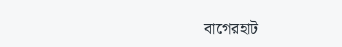বাগেরহাট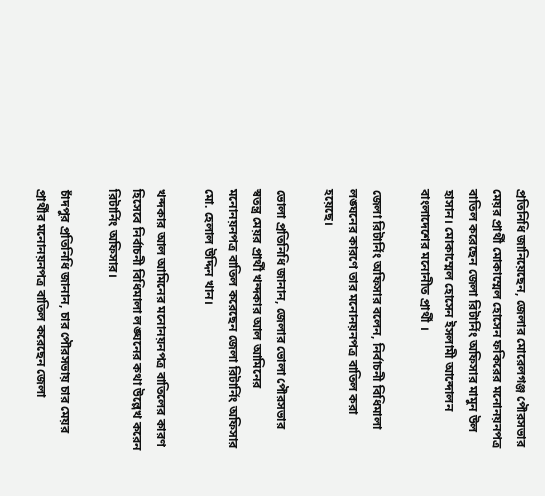প্রতিনিধি জানিয়েছেন, জেলার মোরেলগঞ্জ পৌরসভার মেয়র প্রার্থী মোকাম্মেল হোসেন ফকিরের মনোনয়নপত্র বাতিল করেছেন জেলা রিটার্নিং অফিসার মামুন উল হাসান। মোকাম্মেল হোসেন ইসলামী আন্দোলন বাংলাদেশের মনোনীত প্রার্থী ।

জেলা রিটার্নিং অফিসার বলেন, নির্বাচনী বিধিমালা লঙ্ঘনের কারণে তার মনোনয়নপত্র বাতিল করা হয়েছে।

ভোলা প্রতিনিধি জানান, জেলার ভোলা পৌরসভার স্বতন্ত্র মেয়র প্রার্থী খন্দকার আল আমিনের মনোনয়নপত্র বাতিল করেছেন জেলা রিটার্নিং অফিসার মো. হেলাল উদ্দিন খান।

খন্দকার আল আমিনের মনোনয়নপত্র বাতিলের কারণ হিসেবে নির্বাচনী বিধিমালা লঙ্ঘনের কথা উল্লেখ করেন রিটার্নিং অফিসার।

চাঁদপুর প্রতিনিধি জানান, চার পৌরসভায় চার মেয়র প্রার্থীর মনোনয়নপত্র বাতিল করেছেন জেলা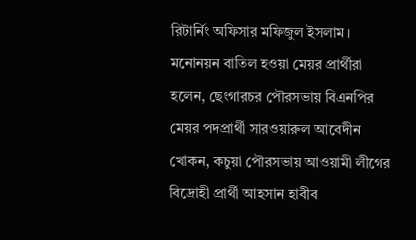রিটার্নিং অফিসার মফিজুল ইসলাম। মনোনয়ন বাতিল হওয়া মেয়র প্রার্থীরা হলেন, ছেংগারচর পৌরসভায় বিএনপির মেয়র পদপ্রার্থী সারওয়ারুল আবেদীন খোকন, কচুয়া পৌরসভায় আওয়ামী লীগের বিদ্রোহী প্রার্থী আহসান হাবীব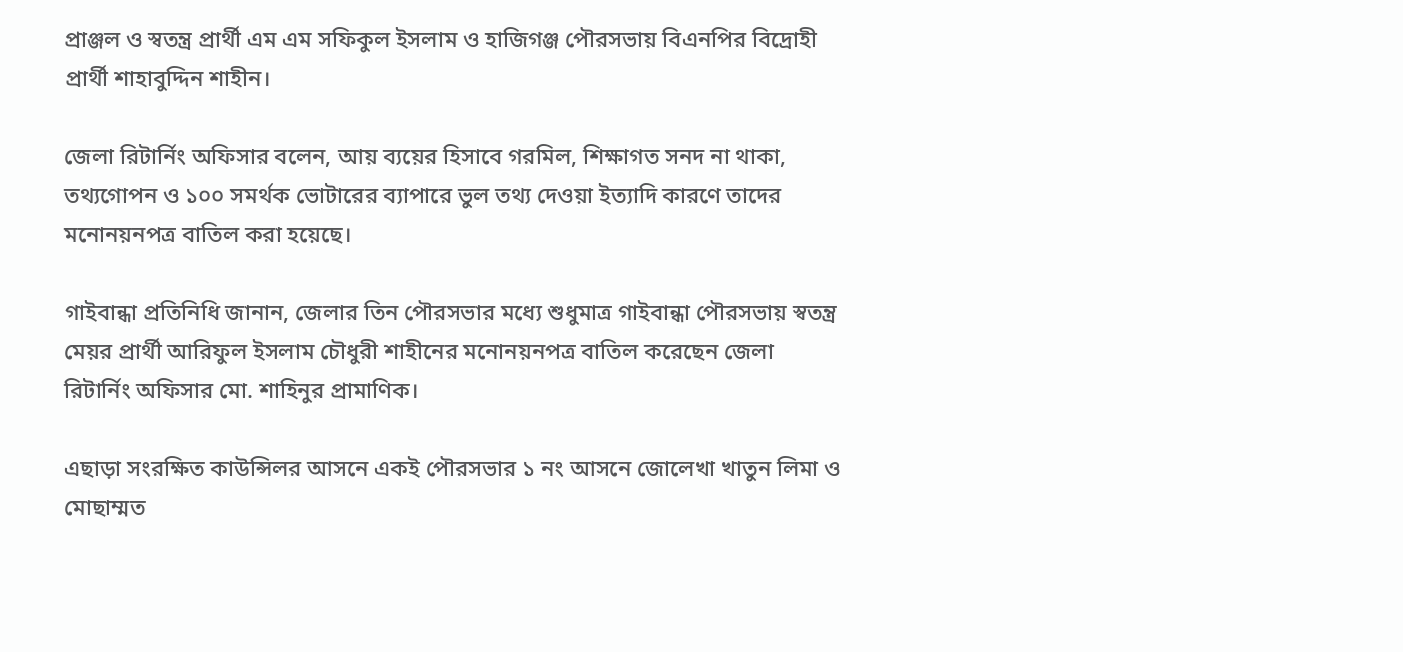প্রাঞ্জল ও স্বতন্ত্র প্রার্থী এম এম সফিকুল ইসলাম ও হাজিগঞ্জ পৌরসভায় বিএনপির বিদ্রোহী প্রার্থী শাহাবুদ্দিন শাহীন।

জেলা রিটার্নিং অফিসার বলেন, আয় ব্যয়ের হিসাবে গরমিল, শিক্ষাগত সনদ না থাকা, তথ্যগোপন ও ১০০ সমর্থক ভোটারের ব্যাপারে ভুল তথ্য দেওয়া ইত্যাদি কারণে তাদের মনোনয়নপত্র বাতিল করা হয়েছে।

গাইবান্ধা প্রতিনিধি জানান, জেলার তিন পৌরসভার মধ্যে শুধুমাত্র গাইবান্ধা পৌরসভায় স্বতন্ত্র মেয়র প্রার্থী আরিফুল ইসলাম চৌধুরী শাহীনের মনোনয়নপত্র বাতিল করেছেন জেলা রিটার্নিং অফিসার মো. শাহিনুর প্রামাণিক।

এছাড়া সংরক্ষিত কাউন্সিলর আসনে একই পৌরসভার ১ নং আসনে জোলেখা খাতুন লিমা ও মোছাম্মত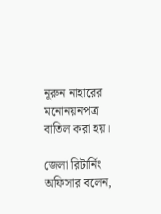নূরুন নাহারের মনোনয়নপত্র বাতিল করা হয়।

জেলা রিটার্নিং অফিসার বলেন,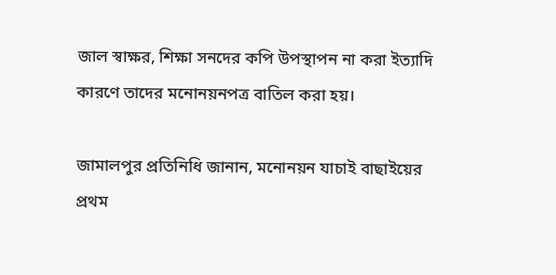জাল স্বাক্ষর, শিক্ষা সনদের কপি উপস্থাপন না করা ইত্যাদি কারণে তাদের মনোনয়নপত্র বাতিল করা হয়।

জামালপুর প্রতিনিধি জানান, মনোনয়ন যাচাই বাছাইয়ের প্রথম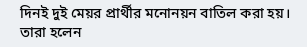দিনই দুই মেয়র প্রার্থীর মনোনয়ন বাতিল করা হয়। তারা হলেন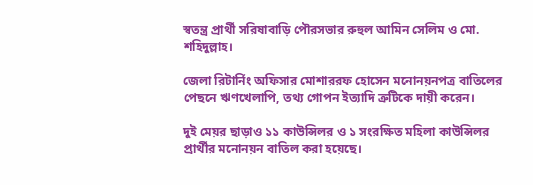স্বতন্ত্র প্রার্থী সরিষাবাড়ি পৌরসভার রুহুল আমিন সেলিম ও মো. শহিদুল্লাহ।

জেলা রিটার্নিং অফিসার মোশাররফ হোসেন মনোনয়নপত্র বাতিলের পেছনে ঋণখেলাপি, তথ্য গোপন ইত্যাদি ত্রুটিকে দায়ী করেন।

দুই মেয়র ছাড়াও ১১ কাউন্সিলর ও ১ সংরক্ষিত মহিলা কাউন্সিলর প্রার্থীর মনোনয়ন বাতিল করা হয়েছে।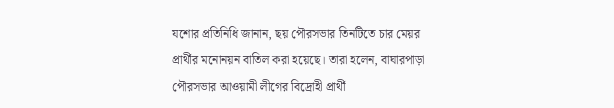যশোর প্রতিনিধি জানান, ছয় পৌরসভার তিনটিতে চার মেয়র প্রার্থীর মনোনয়ন বাতিল করা হয়েছে। তারা হলেন, বাঘারপাড়া পৌরসভার আওয়ামী লীগের বিদ্রোহী প্রার্থী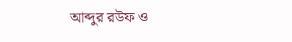আব্দুর রউফ ও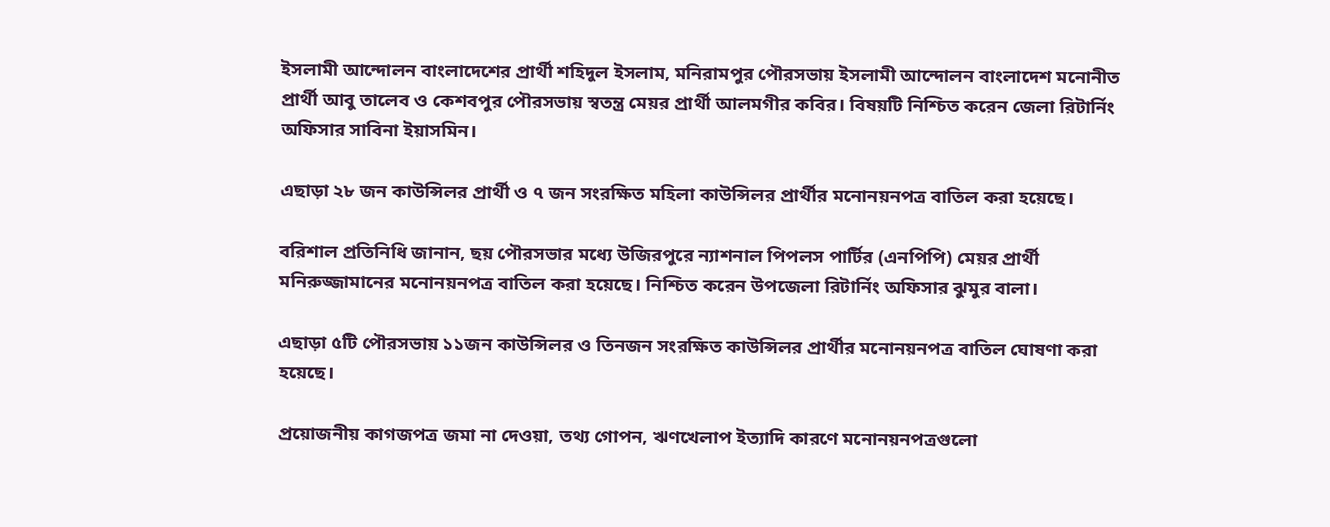ইসলামী আন্দোলন বাংলাদেশের প্রার্থী শহিদুল ইসলাম, মনিরামপুর পৌরসভায় ইসলামী আন্দোলন বাংলাদেশ মনোনীত প্রার্থী আবু তালেব ও কেশবপুর পৌরসভায় স্বতন্ত্র মেয়র প্রার্থী আলমগীর কবির। বিষয়টি নিশ্চিত করেন জেলা রিটার্নিং অফিসার সাবিনা ইয়াসমিন।

এছাড়া ২৮ জন কাউন্সিলর প্রার্থী ও ৭ জন সংরক্ষিত মহিলা কাউন্সিলর প্রার্থীর মনোনয়নপত্র বাতিল করা হয়েছে।

বরিশাল প্রতিনিধি জানান, ছয় পৌরসভার মধ্যে উজিরপুরে ন্যাশনাল পিপলস পার্টির (এনপিপি) মেয়র প্রার্থী মনিরুজ্জামানের মনোনয়নপত্র বাতিল করা হয়েছে। নিশ্চিত করেন উপজেলা রিটার্নিং অফিসার ঝুমুর বালা।

এছাড়া ৫টি পৌরসভায় ১১জন কাউন্সিলর ও তিনজন সংরক্ষিত কাউন্সিলর প্রার্থীর মনোনয়নপত্র বাতিল ঘোষণা করা হয়েছে।

প্রয়োজনীয় কাগজপত্র জমা না দেওয়া, তথ্য গোপন, ঋণখেলাপ ইত্যাদি কারণে মনোনয়নপত্রগুলো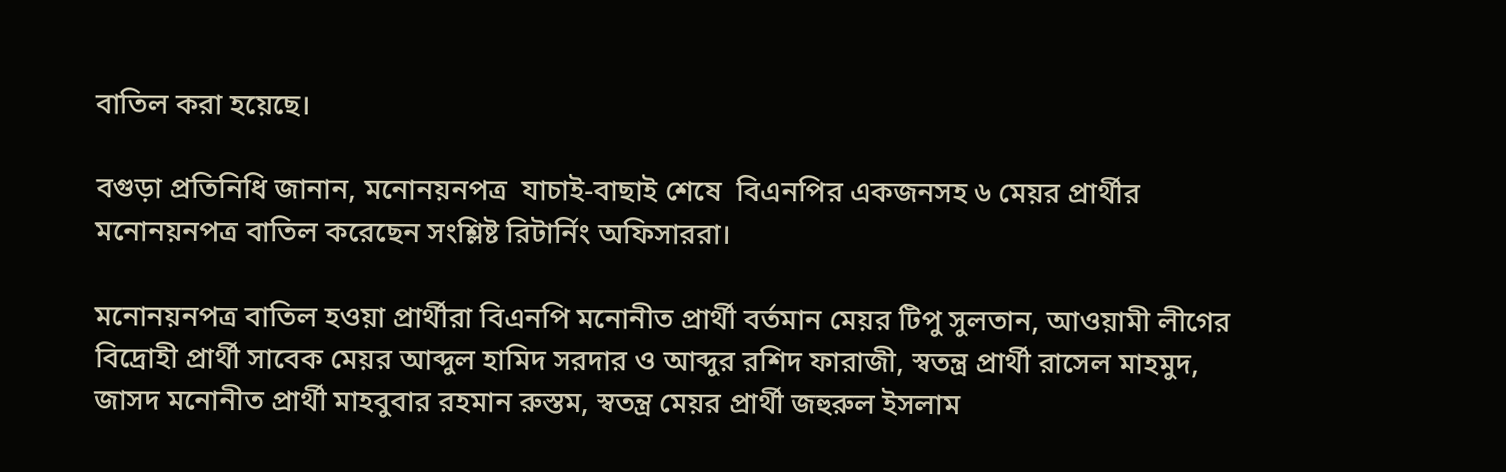বাতিল করা হয়েছে।

বগুড়া প্রতিনিধি জানান, মনোনয়নপত্র  যাচাই-বাছাই শেষে  বিএনপির একজনসহ ৬ মেয়র প্রার্থীর মনোনয়নপত্র বাতিল করেছেন সংশ্লিষ্ট রিটার্নিং অফিসাররা।

মনোনয়নপত্র বাতিল হওয়া প্রার্থীরা বিএনপি মনোনীত প্রার্থী বর্তমান মেয়র টিপু সুলতান, আওয়ামী লীগের বিদ্রোহী প্রার্থী সাবেক মেয়র আব্দুল হামিদ সরদার ও আব্দুর রশিদ ফারাজী, স্বতন্ত্র প্রার্থী রাসেল মাহমুদ, জাসদ মনোনীত প্রার্থী মাহবুবার রহমান রুস্তম, স্বতন্ত্র মেয়র প্রার্থী জহুরুল ইসলাম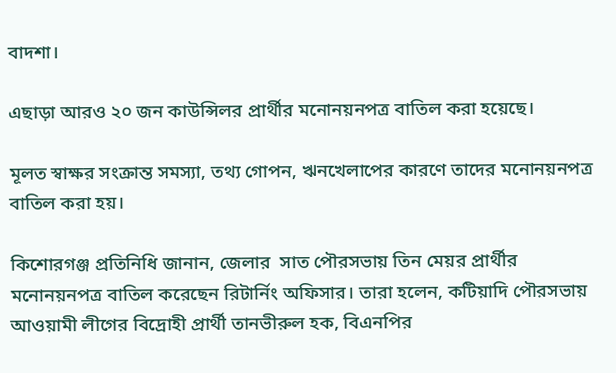বাদশা।

এছাড়া আরও ২০ জন কাউন্সিলর প্রার্থীর মনোনয়নপত্র বাতিল করা হয়েছে।

মূলত স্বাক্ষর সংক্রান্ত সমস্যা, তথ্য গোপন, ঋনখেলাপের কারণে তাদের মনোনয়নপত্র বাতিল করা হয়।

কিশোরগঞ্জ প্রতিনিধি জানান, জেলার  সাত পৌরসভায় তিন মেয়র প্রার্থীর মনোনয়নপত্র বাতিল করেছেন রিটার্নিং অফিসার। তারা হলেন, কটিয়াদি পৌরসভায় আওয়ামী লীগের বিদ্রোহী প্রার্থী তানভীরুল হক, বিএনপির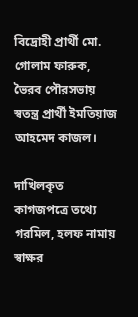বিদ্রোহী প্রার্থী মো. গোলাম ফারুক, ভৈরব পৌরসভায় স্বতন্ত্র প্রার্থী ইমতিয়াজ আহমেদ কাজল।

দাখিলকৃত কাগজপত্রে তথ্যে গরমিল, হলফ নামায় স্বাক্ষর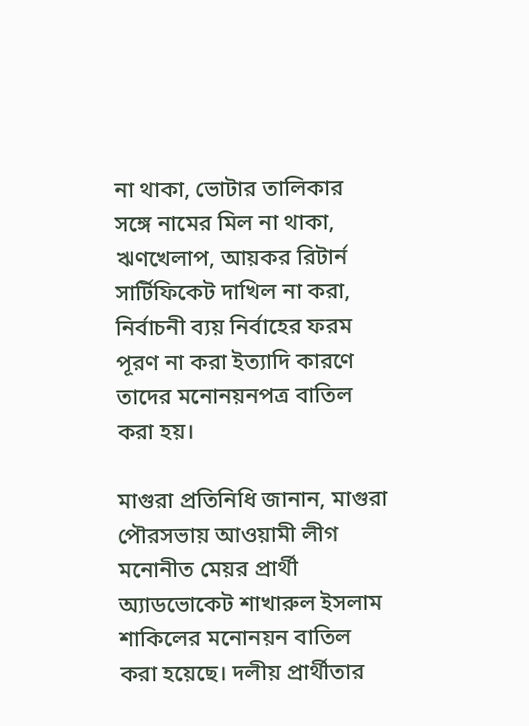না থাকা, ভোটার তালিকার সঙ্গে নামের মিল না থাকা, ঋণখেলাপ, আয়কর রিটার্ন সার্টিফিকেট দাখিল না করা,  নির্বাচনী ব্যয় নির্বাহের ফরম পূরণ না করা ইত্যাদি কারণে তাদের মনোনয়নপত্র বাতিল করা হয়।

মাগুরা প্রতিনিধি জানান, মাগুরা পৌরসভায় আওয়ামী লীগ মনোনীত মেয়র প্রার্থী অ্যাডভোকেট শাখারুল ইসলাম শাকিলের মনোনয়ন বাতিল করা হয়েছে। দলীয় প্রার্থীতার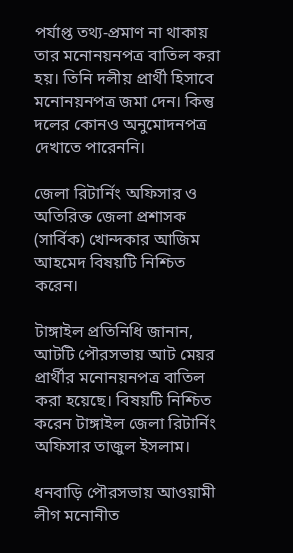পর্যাপ্ত তথ্য-প্রমাণ না থাকায় তার মনোনয়নপত্র বাতিল করা হয়। তিনি দলীয় প্রার্থী হিসাবে মনোনয়নপত্র জমা দেন। কিন্তু দলের কোনও অনুমোদনপত্র দেখাতে পারেননি।

জেলা রিটার্নিং অফিসার ও অতিরিক্ত জেলা প্রশাসক (সার্বিক) খোন্দকার আজিম আহমেদ বিষয়টি নিশ্চিত করেন।

টাঙ্গাইল প্রতিনিধি জানান,  আটটি পৌরসভায় আট মেয়র প্রার্থীর মনোনয়নপত্র বাতিল করা হয়েছে। বিষয়টি নিশ্চিত করেন টাঙ্গাইল জেলা রিটার্নিং অফিসার তাজুল ইসলাম।

ধনবাড়ি পৌরসভায় আওয়ামী লীগ মনোনীত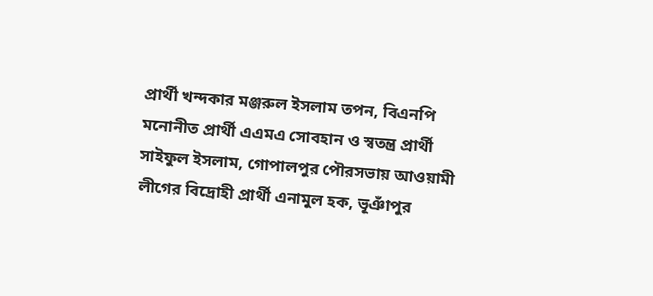প্রার্থী খন্দকার মঞ্জরুল ইসলাম তপন, বিএনপি মনোনীত প্রার্থী এএমএ সোবহান ও স্বতন্ত্র প্রার্থী সাইফুল ইসলাম, গোপালপুর পৌরসভায় আওয়ামী লীগের বিদ্রোহী প্রার্থী এনামুল হক, ভূঞাঁপুর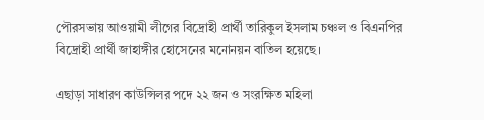পৌরসভায় আওয়ামী লীগের বিদ্রোহী প্রার্থী তারিকুল ইসলাম চঞ্চল ও বিএনপির বিদ্রোহী প্রার্থী জাহাঙ্গীর হোসেনের মনোনয়ন বাতিল হয়েছে।

এছাড়া সাধারণ কাউন্সিলর পদে ২২ জন ও সংরক্ষিত মহিলা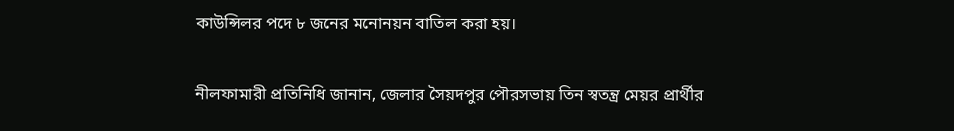কাউন্সিলর পদে ৮ জনের মনোনয়ন বাতিল করা হয়।

নীলফামারী প্রতিনিধি জানান, জেলার সৈয়দপুর পৌরসভায় তিন স্বতন্ত্র মেয়র প্রার্থীর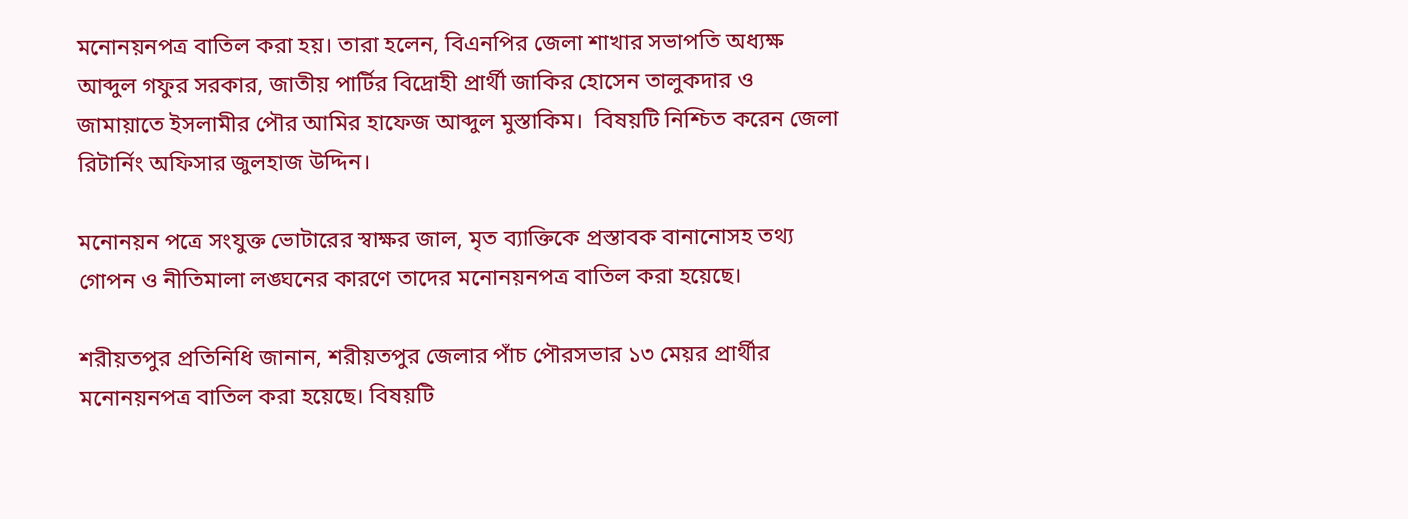মনোনয়নপত্র বাতিল করা হয়। তারা হলেন, বিএনপির জেলা শাখার সভাপতি অধ্যক্ষ আব্দুল গফুর সরকার, জাতীয় পার্টির বিদ্রোহী প্রার্থী জাকির হোসেন তালুকদার ও জামায়াতে ইসলামীর পৌর আমির হাফেজ আব্দুল মুস্তাকিম।  বিষয়টি নিশ্চিত করেন জেলা রিটার্নিং অফিসার জুলহাজ উদ্দিন।

মনোনয়ন পত্রে সংযুক্ত ভোটারের স্বাক্ষর জাল, মৃত ব্যাক্তিকে প্রস্তাবক বানানোসহ তথ্য গোপন ও নীতিমালা লঙ্ঘনের কারণে তাদের মনোনয়নপত্র বাতিল করা হয়েছে।

শরীয়তপুর প্রতিনিধি জানান, শরীয়তপুর জেলার পাঁচ পৌরসভার ১৩ মেয়র প্রার্থীর মনোনয়নপত্র বাতিল করা হয়েছে। বিষয়টি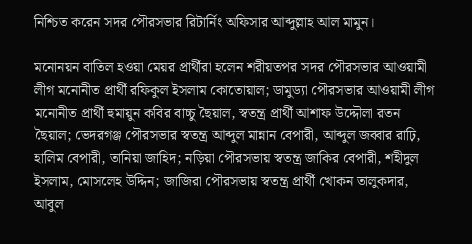নিশ্চিত করেন সদর পৌরসভার রিটার্নিং অফিসার আব্দুল্লাহ আল মামুন।

মনোনয়ন বাতিল হওয়া মেয়র প্রার্থীরা হলেন শরীয়তপর সদর পৌরসভার আওয়ামী লীগ মনোনীত প্রার্থী রফিকুল ইসলাম কোতোয়াল; ডামুড্যা পৌরসভার আওয়ামী লীগ মনোনীত প্রার্থী হুমায়ুন কবির বাচ্চু ছৈয়াল, স্বতন্ত্র প্রার্থী আশাফ উদ্দৌলা রতন ছৈয়াল; ভেদরগঞ্জ পৌরসভার স্বতন্ত্র আব্দুল মান্নান বেপারী, আব্দুল জব্বার রাঢ়ি, হালিম বেপারী, তানিয়া জাহিদ; নড়িয়া পৌরসভায় স্বতন্ত্র জাকির বেপারী, শহীদুল ইসলাম, মোসলেহ উদ্দিন; জাজিরা পৌরসভায় স্বতন্ত্র প্রার্থী খোকন তালুকদার, আবুল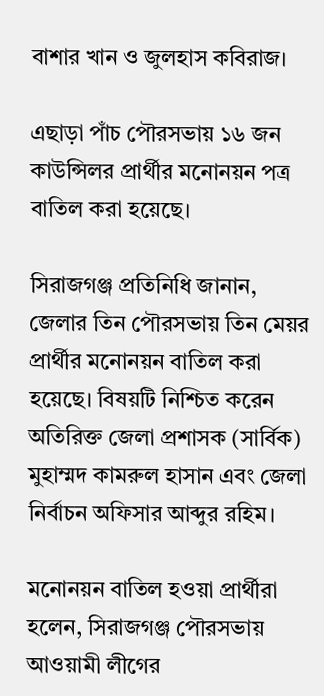বাশার খান ও জুলহাস কবিরাজ।

এছাড়া পাঁচ পৌরসভায় ১৬ জন কাউন্সিলর প্রার্থীর মনোনয়ন পত্র বাতিল করা হয়েছে।

সিরাজগঞ্জ প্রতিনিধি জানান, জেলার তিন পৌরসভায় তিন মেয়র প্রার্থীর মনোনয়ন বাতিল করা হয়েছে। বিষয়টি নিশ্চিত করেন অতিরিক্ত জেলা প্রশাসক (সার্বিক) মুহাম্মদ কামরুল হাসান এবং জেলা নির্বাচন অফিসার আব্দুর রহিম।

মনোনয়ন বাতিল হওয়া প্রার্থীরা হলেন, সিরাজগঞ্জ পৌরসভায় আওয়ামী লীগের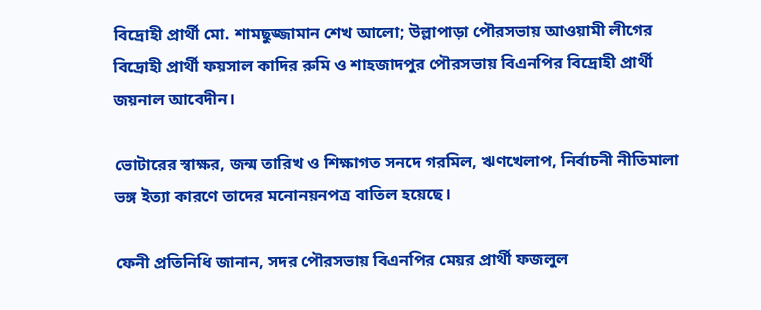বিদ্রোহী প্রার্থী মো. শামছুজ্জামান শেখ আলো; উল্লাপাড়া পৌরসভায় আওয়ামী লীগের বিদ্রোহী প্রার্থী ফয়সাল কাদির রুমি ও শাহজাদপুর পৌরসভায় বিএনপির বিদ্রোহী প্রার্থী জয়নাল আবেদীন।

ভোটারের স্বাক্ষর, জন্ম তারিখ ও শিক্ষাগত সনদে গরমিল, ঋণখেলাপ, নির্বাচনী নীতিমালা ভঙ্গ ইত্যা কারণে তাদের মনোনয়নপত্র বাতিল হয়েছে।

ফেনী প্রতিনিধি জানান, সদর পৌরসভায় বিএনপির মেয়র প্রার্থী ফজলুল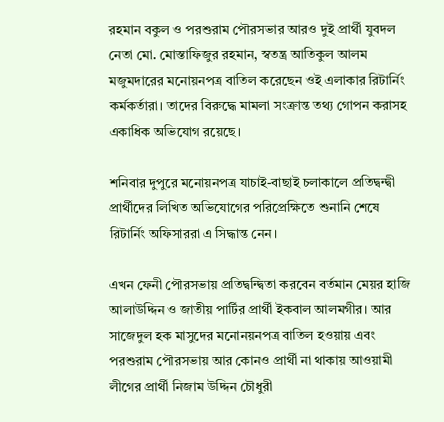রহমান বকুল ও পরশুরাম পৌরসভার আরও দুই প্রার্থী যুবদল নেতা মো. মোস্তাফিজুর রহমান, স্বতন্ত্র আতিকুল আলম মজুমদারের মনোয়নপত্র বাতিল করেছেন ওই এলাকার রিটার্নিং কর্মকর্তারা। তাদের বিরুদ্ধে মামলা সংক্রান্ত তথ্য গোপন করাসহ একাধিক অভিযোগ রয়েছে।

শনিবার দুপুরে মনোয়নপত্র যাচাই-বাছাই চলাকালে প্রতিদ্বন্দ্বী প্রার্থীদের লিখিত অভিযোগের পরিপ্রেক্ষিতে শুনানি শেষে রিটার্নিং অফিসাররা এ সিদ্ধান্ত নেন।

এখন ফেনী পৌরসভায় প্রতিদ্বন্দ্বিতা করবেন বর্তমান মেয়র হাজি আলাউদ্দিন ও জাতীয় পার্টির প্রার্থী ইকবাল আলমগীর। আর সাজেদুল হক মাসুদের মনোনয়নপত্র বাতিল হওয়ায় এবং পরশুরাম পৌরসভায় আর কোনও প্রার্থী না থাকায় আওয়ামী লীগের প্রার্থী নিজাম উদ্দিন চৌধুরী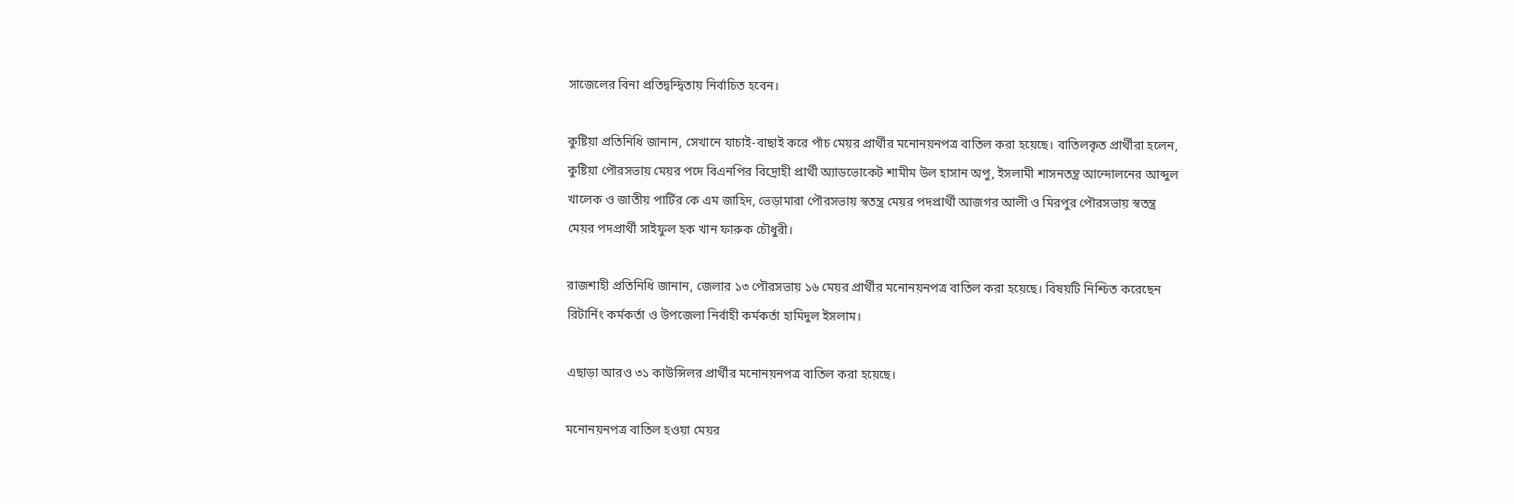সাজেলের বিনা প্রতিদ্বন্দ্বিতায় নির্বাচিত হবেন।

কুষ্টিয়া প্রতিনিধি জানান, সেখানে যাচাই-বাছাই করে পাঁচ মেয়র প্রার্থীর মনোনয়নপত্র বাতিল করা হয়েছে। বাতিলকৃত প্রার্থীরা হলেন, কুষ্টিয়া পৌরসভায় মেয়র পদে বিএনপির বিদ্রোহী প্রার্থী অ্যাডভোকেট শামীম উল হাসান অপু, ইসলামী শাসনতন্ত্র আন্দোলনের আব্দুল খালেক ও জাতীয় পার্টির কে এম জাহিদ, ভেড়ামারা পৌরসভায় স্বতন্ত্র মেয়র পদপ্রার্থী আজগর আলী ও মিরপুর পৌরসভায় স্বতন্ত্র মেয়র পদপ্রার্থী সাইফুল হক খান ফারুক চৌধুরী।

রাজশাহী প্রতিনিধি জানান, জেলার ১৩ পৌরসভায় ১৬ মেয়র প্রার্থীর মনোনয়নপত্র বাতিল করা হয়েছে। বিষয়টি নিশ্চিত করেছেন রিটার্নিং কর্মকর্তা ও উপজেলা নির্বাহী কর্মকর্তা হামিদুল ইসলাম।

এছাড়া আরও ৩১ কাউন্সিলর প্রার্থীর মনোনয়নপত্র বাতিল করা হয়েছে।

মনোনয়নপত্র বাতিল হওয়া মেয়র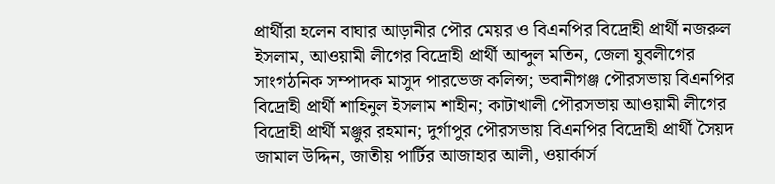প্রার্থীরা হলেন বাঘার আড়ানীর পৌর মেয়র ও বিএনপির বিদ্রোহী প্রার্থী নজরুল ইসলাম, আওয়ামী লীগের বিদ্রোহী প্রার্থী আব্দুল মতিন, জেলা যুবলীগের সাংগঠনিক সম্পাদক মাসুদ পারভেজ কলিন্স; ভবানীগঞ্জ পৌরসভায় বিএনপির বিদ্রোহী প্রার্থী শাহিনুল ইসলাম শাহীন; কাটাখালী পৌরসভায় আওয়ামী লীগের বিদ্রোহী প্রার্থী মঞ্জুর রহমান; দুর্গাপুর পৌরসভায় বিএনপির বিদ্রোহী প্রার্থী সৈয়দ জামাল উদ্দিন, জাতীয় পার্টির আজাহার আলী, ওয়ার্কার্স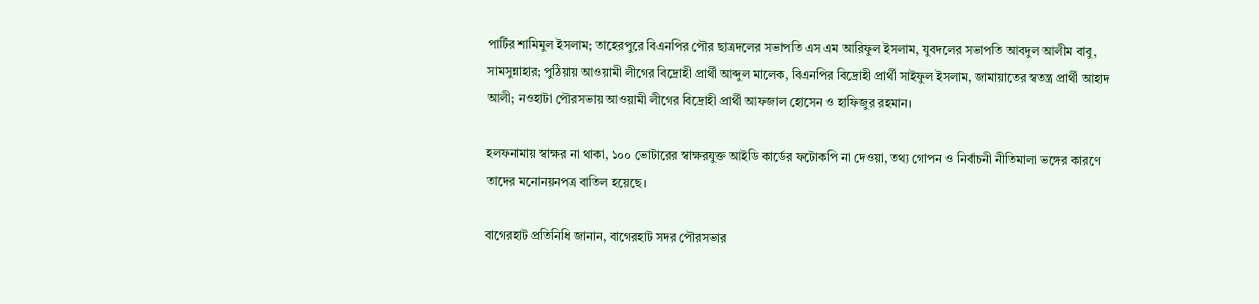পার্টির শামিমুল ইসলাম; তাহেরপুরে বিএনপির পৌর ছাত্রদলের সভাপতি এস এম আরিফুল ইসলাম, যুবদলের সভাপতি আবদুল আলীম বাবু, সামসুন্নাহার; পুঠিয়ায় আওয়ামী লীগের বিদ্রোহী প্রার্থী আব্দুল মালেক, বিএনপির বিদ্রোহী প্রার্থী সাইফুল ইসলাম, জামায়াতের স্বতন্ত্র প্রার্থী আহাদ আলী; নওহাটা পৌরসভায় আওয়ামী লীগের বিদ্রোহী প্রার্থী আফজাল হোসেন ও হাফিজুর রহমান।

হলফনামায় স্বাক্ষর না থাকা, ১০০ ভোটারের স্বাক্ষরযুক্ত আইডি কার্ডের ফটোকপি না দেওয়া, তথ্য গোপন ও নির্বাচনী নীতিমালা ভঙ্গের কারণে তাদের মনোনয়নপত্র বাতিল হয়েছে।

বাগেরহাট প্রতিনিধি জানান, বাগেরহাট সদর পৌরসভার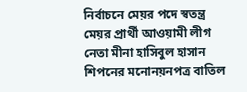নির্বাচনে মেয়র পদে স্বতন্ত্র মেয়র প্রার্থী আওয়ামী লীগ নেতা মীনা হাসিবুল হাসান শিপনের মনোনয়নপত্র বাতিল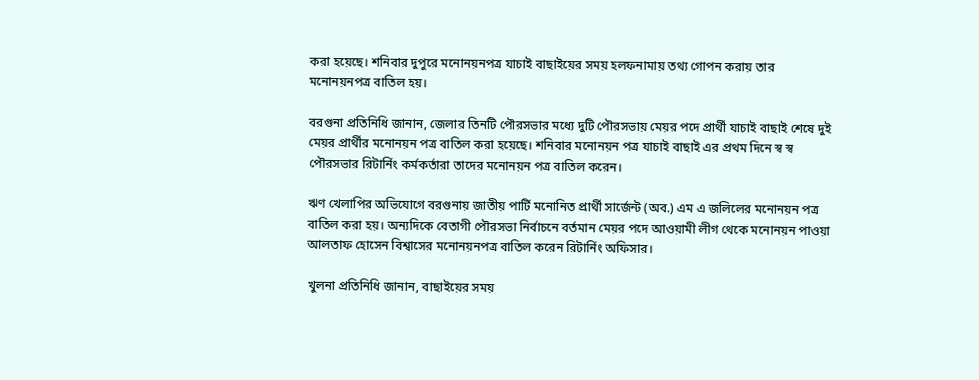করা হয়েছে। শনিবার দুপুরে মনোনয়নপত্র যাচাই বাছাইয়ের সময় হলফনামায় তথ্য গোপন করায় তার মনোনয়নপত্র বাতিল হয়।

বরগুনা প্রতিনিধি জানান, জেলার তিনটি পৌরসভার মধ্যে দুটি পৌরসভায় মেয়র পদে প্রার্থী যাচাই বাছাই শেষে দুই মেয়র প্রার্থীর মনোনয়ন পত্র বাতিল করা হয়েছে। শনিবার মনোনয়ন পত্র যাচাই বাছাই এর প্রথম দিনে স্ব স্ব পৌরসভার রিটার্নিং কর্মকর্তারা তাদের মনোনয়ন পত্র বাতিল করেন।

ঋণ খেলাপির অভিযোগে বরগুনায় জাতীয় পার্টি মনোনিত প্রার্থী সার্জেন্ট (অব.) এম এ জলিলের মনোনয়ন পত্র বাতিল করা হয়। অন্যদিকে বেতাগী পৌরসভা নির্বাচনে বর্তমান মেয়র পদে আওয়ামী লীগ থেকে মনোনয়ন পাওয়া আলতাফ হোসেন বিশ্বাসের মনোনয়নপত্র বাতিল করেন রিটার্নিং অফিসার।

খুলনা প্রতিনিধি জানান, বাছাইয়ের সময়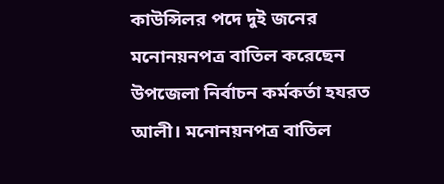কাউন্সিলর পদে দুই জনের মনোনয়নপত্র বাতিল করেছেন উপজেলা নির্বাচন কর্মকর্তা হযরত আলী। মনোনয়নপত্র বাতিল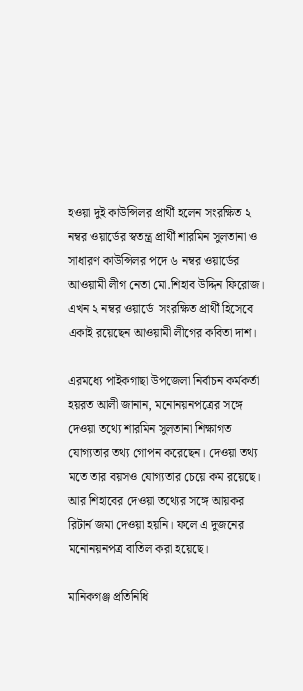হওয়া দুই কাউন্সিলর প্রার্থী হলেন সংরক্ষিত ২ নম্বর ওয়ার্ডের স্বতন্ত্র প্রার্থী শারমিন সুলতানা ও সাধারণ কাউন্সিলর পদে ৬ নম্বর ওয়ার্ডের আওয়ামী লীগ নেতা মো.শিহাব উদ্দিন ফিরোজ। এখন ২ নম্বর ওয়ার্ডে  সংরক্ষিত প্রার্থী হিসেবে একাই রয়েছেন আওয়ামী লীগের কবিতা দাশ।

এরমধ্যে পাইকগাছা উপজেলা নির্বাচন কর্মকর্তা হয়রত আলী জানান, মনোনয়নপত্রের সঙ্গে দেওয়া তথ্যে শারমিন সুলতানা শিক্ষাগত যোগ্যতার তথ্য গোপন করেছেন। দেওয়া তথ্য মতে তার বয়সও যোগ্যতার চেয়ে কম রয়েছে। আর শিহাবের দেওয়া তথ্যের সঙ্গে আয়কর রিটার্ন জমা দেওয়া হয়নি। ফলে এ দুজনের মনোনয়নপত্র বাতিল করা হয়েছে।

মানিকগঞ্জ প্রতিনিধি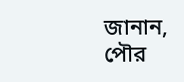জানান, পৌর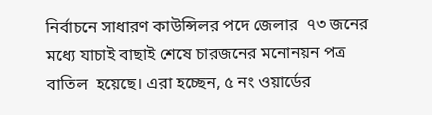নির্বাচনে সাধারণ কাউন্সিলর পদে জেলার  ৭৩ জনের মধ্যে যাচাই বাছাই শেষে চারজনের মনোনয়ন পত্র বাতিল  হয়েছে। এরা হচ্ছেন, ৫ নং ওয়ার্ডের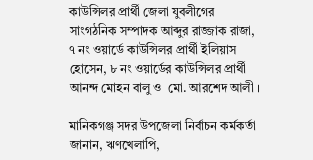কাউন্সিলর প্রার্থী জেলা যুবলীগের সাংগঠনিক সম্পাদক আব্দুর রাজ্জাক রাজা, ৭ নং ওয়ার্ডে কাউন্সিলর প্রার্থী ইলিয়াস হোসেন, ৮ নং ওয়ার্ডের কাউন্সিলর প্রার্থী আনন্দ মোহন বালু ও  মো. আরশেদ আলী ।

মানিকগঞ্জ সদর উপজেলা নির্বাচন কর্মকর্তা জানান, ঋণখেলাপি,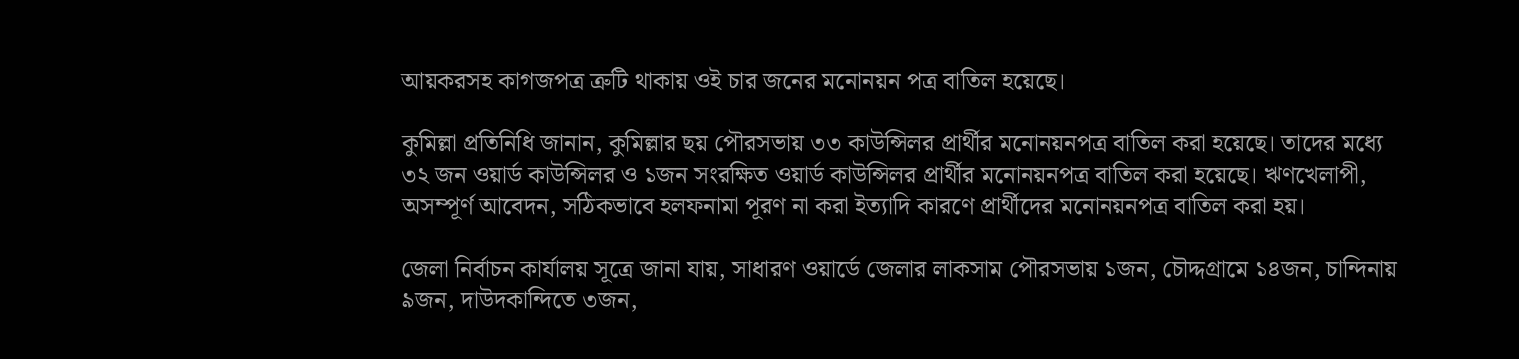আয়করসহ কাগজপত্র ত্রুটি থাকায় ওই চার জনের মনোনয়ন পত্র বাতিল হয়েছে।

কুমিল্লা প্রতিনিধি জানান, কুমিল্লার ছয় পৌরসভায় ৩৩ কাউন্সিলর প্রার্থীর মনোনয়নপত্র বাতিল করা হয়েছে। তাদের মধ্যে ৩২ জন ওয়ার্ড কাউন্সিলর ও ১জন সংরক্ষিত ওয়ার্ড কাউন্সিলর প্রার্থীর মনোনয়নপত্র বাতিল করা হয়েছে। ঋণখেলাপী, অসম্পূর্ণ আবেদন, সঠিকভাবে হলফনামা পূরণ না করা ইত্যাদি কারণে প্রার্থীদের মনোনয়নপত্র বাতিল করা হয়।

জেলা নির্বাচন কার্যালয় সূত্রে জানা যায়, সাধারণ ওয়ার্ডে জেলার লাকসাম পৌরসভায় ১জন, চৌদ্দগ্রামে ১৪জন, চান্দিনায় ৯জন, দাউদকান্দিতে ৩জন,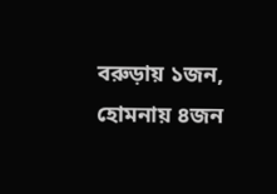বরুড়ায় ১জন, হোমনায় ৪জন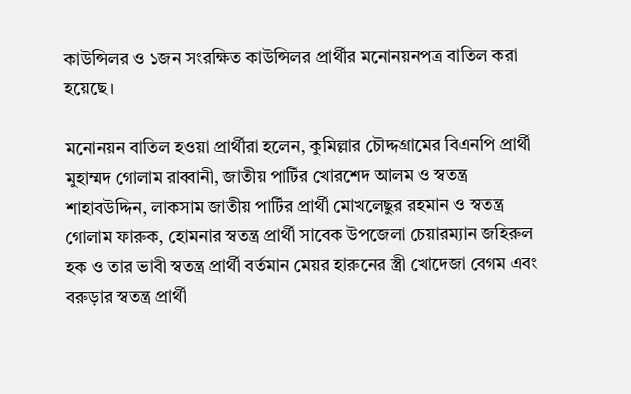কাউন্সিলর ও ১জন সংরক্ষিত কাউন্সিলর প্রার্থীর মনোনয়নপত্র বাতিল করা হয়েছে।

মনোনয়ন বাতিল হওয়া প্রার্থীরা হলেন, কুমিল্লার চৌদ্দগ্রামের বিএনপি প্রার্থী মুহাম্মদ গোলাম রাব্বানী, জাতীয় পার্টির খোরশেদ আলম ও স্বতন্ত্র শাহাবউদ্দিন, লাকসাম জাতীয় পার্টির প্রার্থী মোখলেছুর রহমান ও স্বতন্ত্র গোলাম ফারুক, হোমনার স্বতন্ত্র প্রার্থী সাবেক উপজেলা চেয়ারম্যান জহিরুল হক ও তার ভাবী স্বতন্ত্র প্রার্থী বর্তমান মেয়র হারুনের স্ত্রী খোদেজা বেগম এবং বরুড়ার স্বতন্ত্র প্রার্থী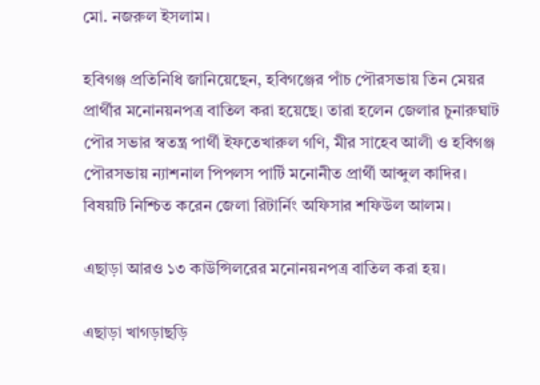মো. নজরুল ইসলাম।

হবিগঞ্জ প্রতিনিধি জানিয়েছেন, হবিগঞ্জের পাঁচ পৌরসভায় তিন মেয়র প্রার্থীর মনোনয়নপত্র বাতিল করা হয়েছে। তারা হলেন জেলার চুনারুঘাট পৌর সভার স্বতন্ত্র পার্থী ইফতেখারুল গণি, মীর সাহেব আলী ও হবিগঞ্জ পৌরসভায় ন্যাশনাল পিপলস পার্টি মনোনীত প্রার্থী আব্দুল কাদির। বিষয়টি নিশ্চিত করেন জেলা রিটার্নিং অফিসার শফিউল আলম।

এছাড়া আরও ১৩ কাউন্সিলরের মনোনয়নপত্র বাতিল করা হয়।

এছাড়া খাগড়াছড়ি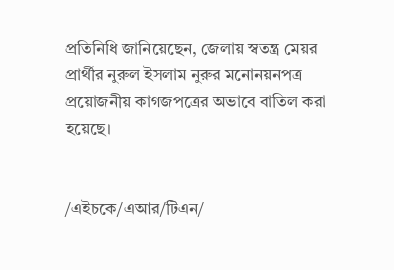প্রতিনিধি জানিয়েছেন, জেলায় স্বতন্ত্র মেয়র প্রার্থীর নুরুল ইসলাম নুরুর মনোনয়নপত্র প্রয়োজনীয় কাগজপত্রের অভাবে বাতিল করা হয়েছে।


/এইচকে/এআর/টিএন/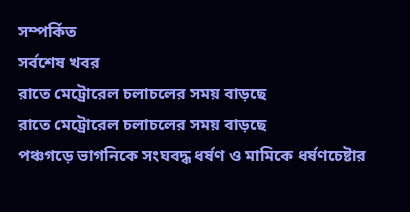সম্পর্কিত
সর্বশেষ খবর
রাতে মেট্রোরেল চলাচলের সময় বাড়ছে
রাতে মেট্রোরেল চলাচলের সময় বাড়ছে
পঞ্চগড়ে ভাগনিকে সংঘবদ্ধ ধর্ষণ ও মামিকে ধর্ষণচেষ্টার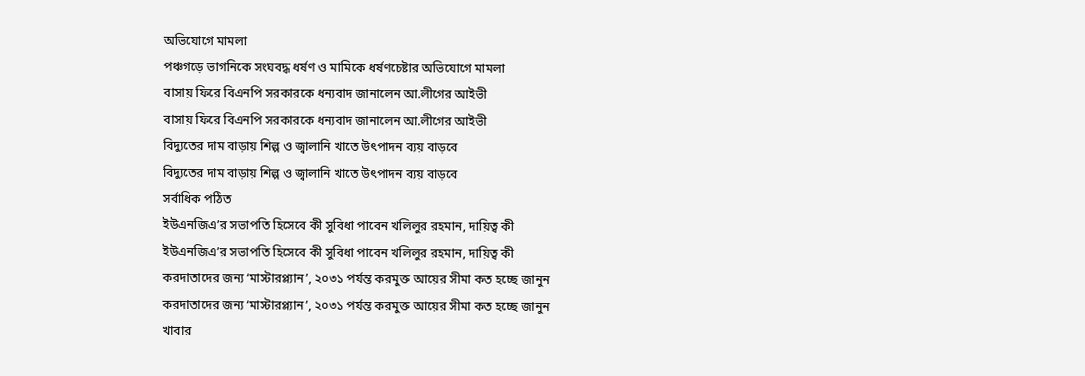অভিযোগে মামলা
পঞ্চগড়ে ভাগনিকে সংঘবদ্ধ ধর্ষণ ও মামিকে ধর্ষণচেষ্টার অভিযোগে মামলা
বাসায় ফিরে বিএনপি সরকারকে ধন্যবাদ জানালেন আ.লীগের আইভী
বাসায় ফিরে বিএনপি সরকারকে ধন্যবাদ জানালেন আ.লীগের আইভী
বিদ্যুতের দাম বাড়ায় শিল্প ও জ্বালানি খাতে উৎপাদন ব্যয় বাড়বে
বিদ্যুতের দাম বাড়ায় শিল্প ও জ্বালানি খাতে উৎপাদন ব্যয় বাড়বে
সর্বাধিক পঠিত
ইউএনজিএ’র সভাপতি হিসেবে কী সুবিধা পাবেন খলিলুর রহমান, দায়িত্ব কী
ইউএনজিএ’র সভাপতি হিসেবে কী সুবিধা পাবেন খলিলুর রহমান, দায়িত্ব কী
করদাতাদের জন্য ‘মাস্টারপ্ল্যান’, ২০৩১ পর্যন্ত করমুক্ত আয়ের সীমা কত হচ্ছে জানুন
করদাতাদের জন্য ‘মাস্টারপ্ল্যান’, ২০৩১ পর্যন্ত করমুক্ত আয়ের সীমা কত হচ্ছে জানুন
খাবার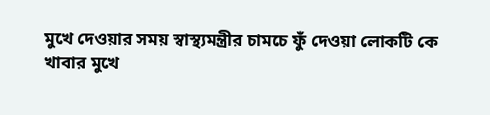মুখে দেওয়ার সময় স্বাস্থ্যমন্ত্রীর চামচে ফুঁ দেওয়া লোকটি কে
খাবার মুখে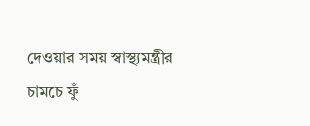দেওয়ার সময় স্বাস্থ্যমন্ত্রীর চামচে ফুঁ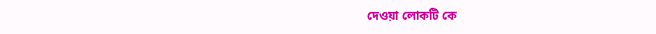দেওয়া লোকটি কে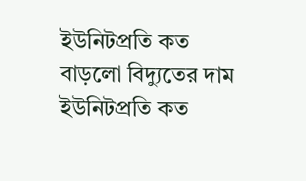ইউনিটপ্রতি কত বাড়লো বিদ্যুতের দাম
ইউনিটপ্রতি কত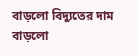বাড়লো বিদ্যুতের দাম
বাড়লো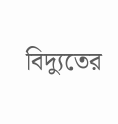বিদ্যুতের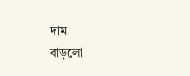দাম
বাড়লো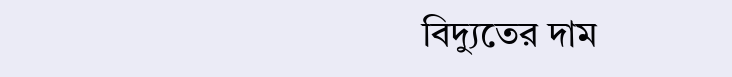বিদ্যুতের দাম